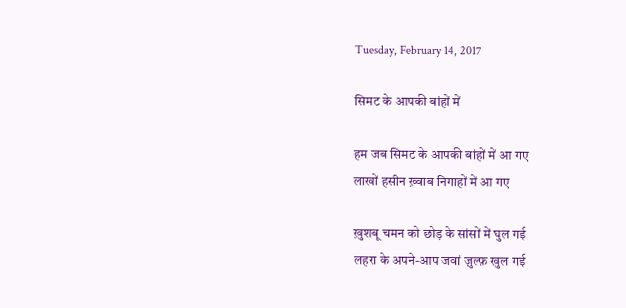Tuesday, February 14, 2017

सिमट के आपकी बांहों में

हम जब सिमट के आपकी बांहों में आ गए
लाखों हसीन ख़्वाब निगाहों में आ गए

ख़ुशबू चमन को छोड़ के सांसों में घुल गई
लहरा के अपने-आप जवां ज़ुल्फ़ खुल गई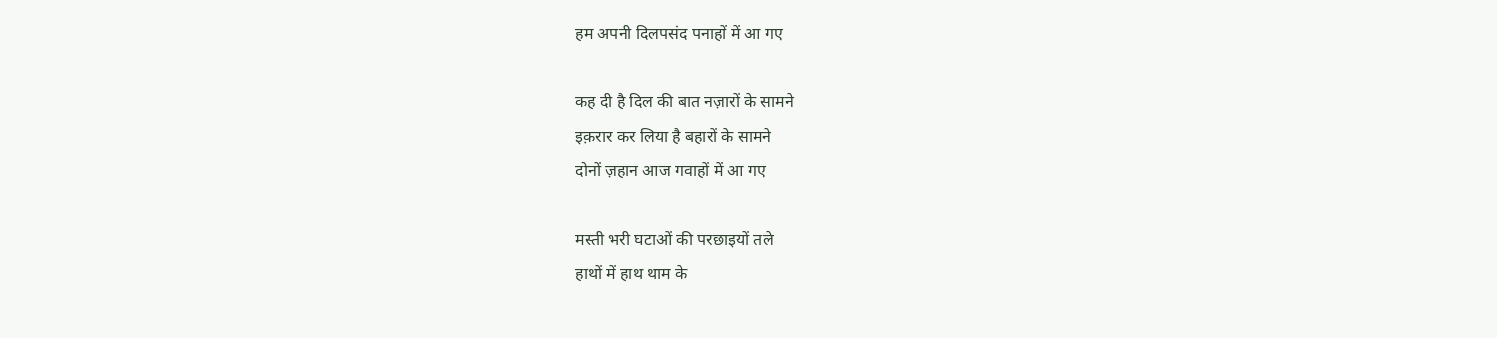हम अपनी दिलपसंद पनाहों में आ गए

कह दी है दिल की बात नज़ारों के सामने
इक़रार कर लिया है बहारों के सामने
दोनों ज़हान आज गवाहों में आ गए

मस्ती भरी घटाओं की परछाइयों तले
हाथों में हाथ थाम के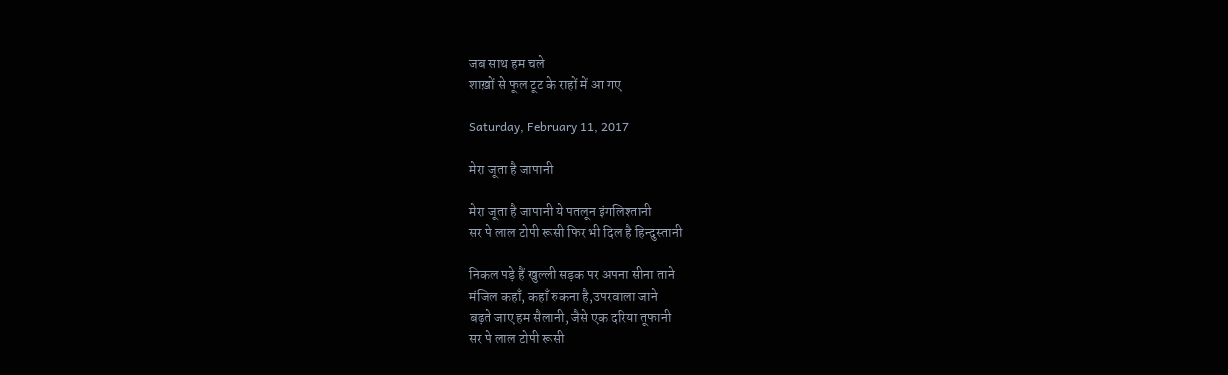जब साथ हम चले
शाख़ों से फूल टूट के राहों में आ गए

Saturday, February 11, 2017

मेरा जूता है जापानी

मेरा जूता है जापानी ये पतलून इंगलिश्तानी
सर पे लाल टोपी रूसी फिर भी दिल है हिन्दुस्तानी

निकल पड़े हैं खुल्ली सड़क पर अपना सीना ताने
मंजिल कहाँ, कहाँ रुकना है,उपरवाला जाने
बढ़ते जाए हम सैलानी, जैसे एक दरिया तूफानी
सर पे लाल टोपी रूसी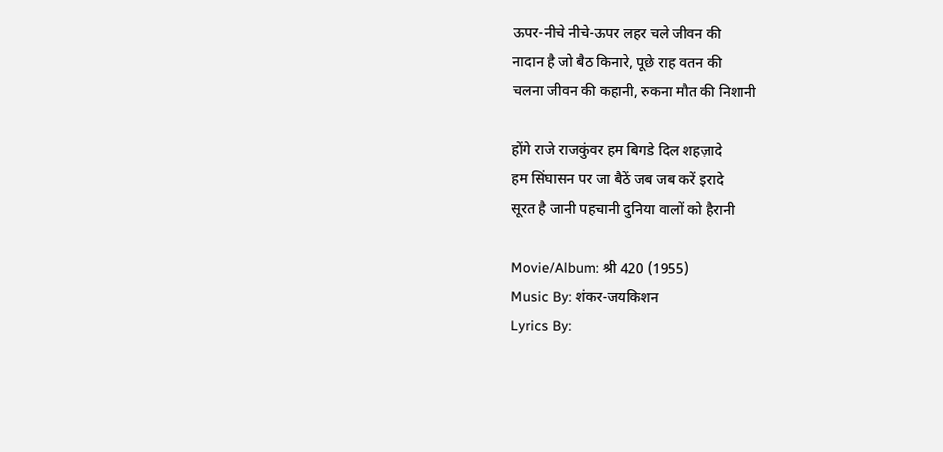ऊपर-नीचे नीचे-ऊपर लहर चले जीवन की
नादान है जो बैठ किनारे, पूछे राह वतन की
चलना जीवन की कहानी, रुकना मौत की निशानी

होंगे राजे राजकुंवर हम बिगडे दिल शहज़ादे
हम सिंघासन पर जा बैठें जब जब करें इरादे
सूरत है जानी पहचानी दुनिया वालों को हैरानी

Movie/Album: श्री 420 (1955)
Music By: शंकर-जयकिशन
Lyrics By: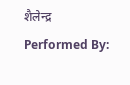शैलेन्द्र
Performed By: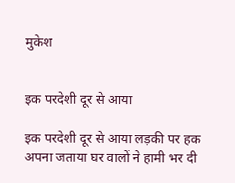मुकेश


इक परदेशी दूर से आया

इक परदेशी दूर से आया लड़की पर हक अपना जताया घर वालों ने हामी भर दी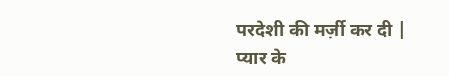परदेशी की मर्ज़ी कर दी | प्यार के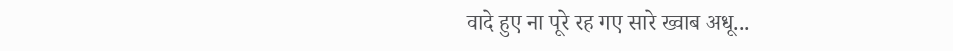वादे हुए ना पूरे रह गए सारे ख्वाब अधू...